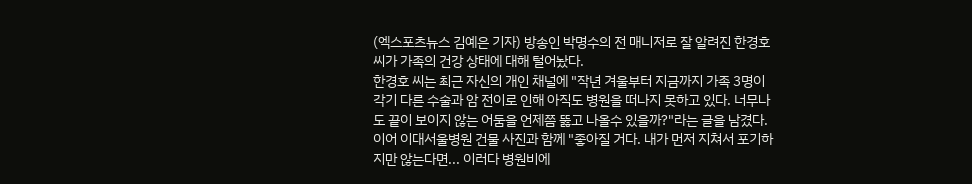(엑스포츠뉴스 김예은 기자) 방송인 박명수의 전 매니저로 잘 알려진 한경호 씨가 가족의 건강 상태에 대해 털어놨다.
한경호 씨는 최근 자신의 개인 채널에 "작년 겨울부터 지금까지 가족 3명이 각기 다른 수술과 암 전이로 인해 아직도 병원을 떠나지 못하고 있다. 너무나도 끝이 보이지 않는 어둠을 언제쯤 뚫고 나올수 있을까?"라는 글을 남겼다.
이어 이대서울병원 건물 사진과 함께 "좋아질 거다. 내가 먼저 지쳐서 포기하지만 않는다면... 이러다 병원비에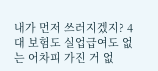내가 먼저 쓰러지겠지? 4대 보험도 실업급여도 없는 어차피 가진 거 없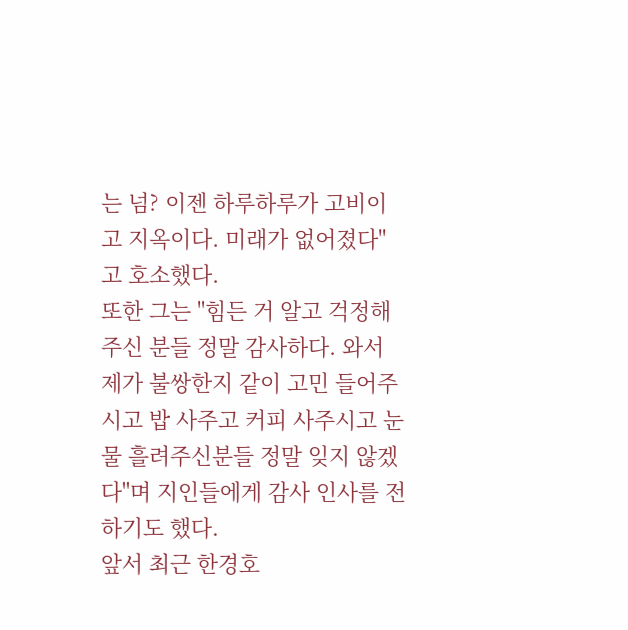는 넘? 이젠 하루하루가 고비이고 지옥이다. 미래가 없어졌다"고 호소했다.
또한 그는 "힘든 거 알고 걱정해주신 분들 정말 감사하다. 와서 제가 불쌍한지 같이 고민 들어주시고 밥 사주고 커피 사주시고 눈물 흘려주신분들 정말 잊지 않겠다"며 지인들에게 감사 인사를 전하기도 했다.
앞서 최근 한경호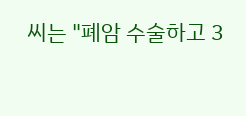씨는 "폐암 수술하고 3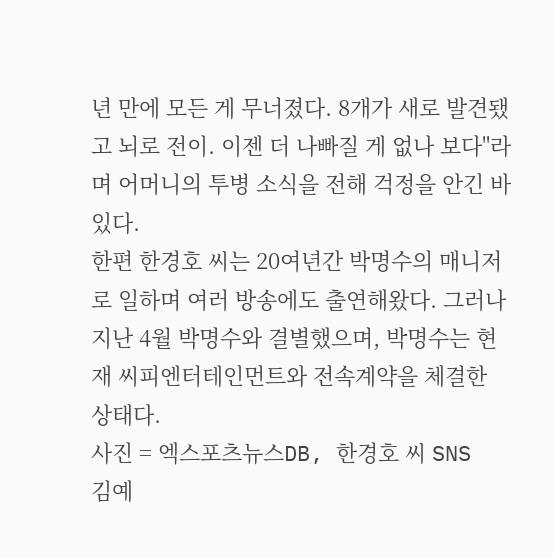년 만에 모든 게 무너졌다. 8개가 새로 발견됐고 뇌로 전이. 이젠 더 나빠질 게 없나 보다"라며 어머니의 투병 소식을 전해 걱정을 안긴 바 있다.
한편 한경호 씨는 20여년간 박명수의 매니저로 일하며 여러 방송에도 출연해왔다. 그러나 지난 4월 박명수와 결별했으며, 박명수는 현재 씨피엔터테인먼트와 전속계약을 체결한 상태다.
사진 = 엑스포츠뉴스DB, 한경호 씨 SNS
김예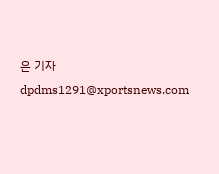은 기자 dpdms1291@xportsnews.com